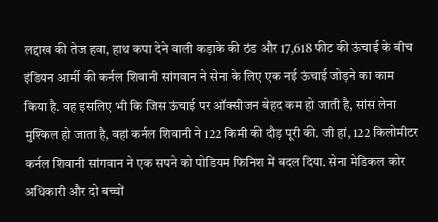लद्दाख की तेज हवा, हाथ कपा देने वाली कड़ाके की ठंड और 17,618 फीट की ऊंचाई के बीच इंडियन आर्मी की कर्नल शिवानी सांगवान ने सेना के लिए एक नई ऊंचाई जोड़ने का काम किया है. वह इसलिए भी कि जिस ऊंचाई पर ऑक्सीजन बेहद कम हो जाती है, सांस लेना मुश्किल हो जाता है, वहां कर्नल शिवानी ने 122 किमी की दौड़ पूरी की. जी हां, 122 किलोमीटर कर्नल शिवानी सांगवान ने एक सपने को पोडियम फिनिश में बदल दिया. सेना मेडिकल कोर अधिकारी और दो बच्चों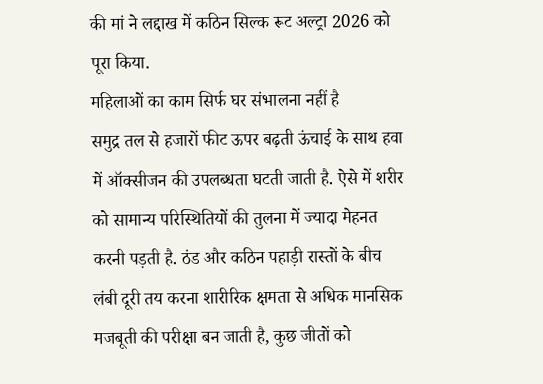की मां ने लद्दाख में कठिन सिल्क रूट अल्ट्रा 2026 को पूरा किया.
महिलाओं का काम सिर्फ घर संभालना नहीं है
समुद्र तल से हजारों फीट ऊपर बढ़ती ऊंचाई के साथ हवा में ऑक्सीजन की उपलब्धता घटती जाती है. ऐसे में शरीर को सामान्य परिस्थितियों की तुलना में ज्यादा मेहनत करनी पड़ती है. ठंड और कठिन पहाड़ी रास्तों के बीच लंबी दूरी तय करना शारीरिक क्षमता से अधिक मानसिक मजबूती की परीक्षा बन जाती है, कुछ जीतों को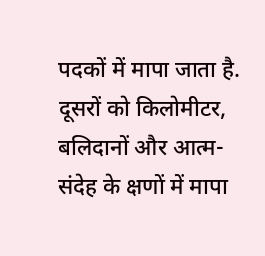पदकों में मापा जाता है. दूसरों को किलोमीटर, बलिदानों और आत्म-संदेह के क्षणों में मापा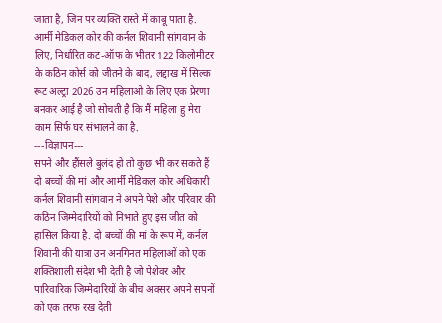जाता है, जिन पर व्यक्ति रास्ते में काबू पाता है. आर्मी मेडिकल कोर की कर्नल शिवानी सांगवान के लिए, निर्धारित कट-ऑफ के भीतर 122 किलोमीटर के कठिन कोर्स को जीतने के बाद, लद्दाख में सिल्क रूट अल्ट्रा 2026 उन महिलाओ के लिए एक प्रेरणा बनकर आई है जो सोचती है कि मैं महिला हु मेरा काम सिर्फ घर संभालने का है.
---विज्ञापन---
सपने और हौंसले बुलंद हो तो कुछ भी कर सकते हैं
दो बच्चों की मां और आर्मी मेडिकल कोर अधिकारी कर्नल शिवानी सांगवान ने अपने पेशे और परिवार की कठिन जिम्मेदारियों को निभाते हुए इस जीत को हासिल किया है. दो बच्चों की मां के रूप में, कर्नल शिवानी की यात्रा उन अनगिनत महिलाओं को एक शक्तिशाली संदेश भी देती है जो पेशेवर और पारिवारिक जिम्मेदारियों के बीच अक्सर अपने सपनों को एक तरफ रख देती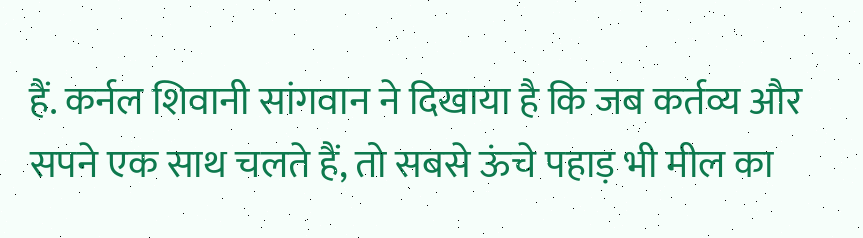हैं. कर्नल शिवानी सांगवान ने दिखाया है कि जब कर्तव्य और सपने एक साथ चलते हैं, तो सबसे ऊंचे पहाड़ भी मील का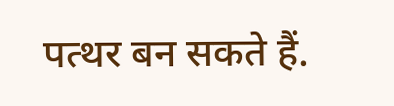पत्थर बन सकते हैं.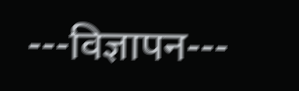---विज्ञापन---